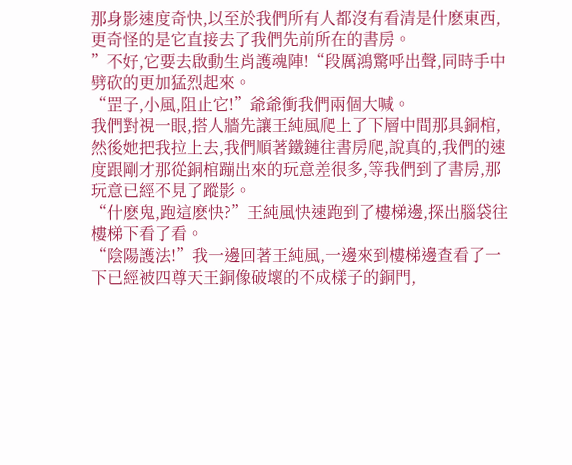那身影速度奇快,以至於我們所有人都沒有看清是什麽東西,更奇怪的是它直接去了我們先前所在的書房。
”不好,它要去啟動生肖護魂陣!“段厲鴻驚呼出聲,同時手中劈砍的更加猛烈起來。
“罡子,小風,阻止它!”爺爺衝我們兩個大喊。
我們對視一眼,搭人牆先讓王純風爬上了下層中間那具銅棺,然後她把我拉上去,我們順著鐵鏈往書房爬,說真的,我們的速度跟剛才那從銅棺蹦出來的玩意差很多,等我們到了書房,那玩意已經不見了蹤影。
“什麽鬼,跑這麽快?”王純風快速跑到了樓梯邊,探出腦袋往樓梯下看了看。
“陰陽護法!”我一邊回著王純風,一邊來到樓梯邊查看了一下已經被四尊天王銅像破壞的不成樣子的銅門,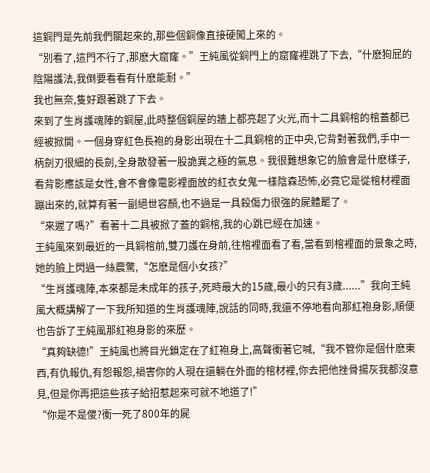這銅門是先前我們關起來的,那些個銅像直接硬闖上來的。
“別看了,這門不行了,那麽大窟窿。”王純風從銅門上的窟窿裡跳了下去,“什麽狗屁的陰陽護法,我倒要看看有什麽能耐。”
我也無奈,隻好跟著跳了下去。
來到了生肖護魂陣的銅屋,此時整個銅屋的牆上都亮起了火光,而十二具銅棺的棺蓋都已經被掀開。一個身穿紅色長袍的身影出現在十二具銅棺的正中央,它背對著我們,手中一柄劍刃很細的長劍,全身散發著一股詭異之極的氣息。我很難想象它的臉會是什麽樣子,看背影應該是女性,會不會像電影裡面放的紅衣女鬼一樣陰森恐怖,必竟它是從棺材裡面蹦出來的,就算有著一副絕世容顏,也不過是一具殺傷力很強的屍體罷了。
“來遲了嗎?”看著十二具被掀了蓋的銅棺,我的心跳已經在加速。
王純風來到最近的一具銅棺前,雙刀護在身前,往棺裡面看了看,當看到棺裡面的景象之時,她的臉上閃過一絲震驚,“怎麽是個小女孩?”
“生肖護魂陣,本來都是未成年的孩子,死時最大的15歲,最小的只有3歲......”我向王純風大概講解了一下我所知道的生肖護魂陣,說話的同時,我還不停地看向那紅袍身影,順便也告訴了王純風那紅袍身影的來歷。
“真夠缺德!”王純風也將目光鎖定在了紅袍身上,高聲衝著它喊,“我不管你是個什麽東西,有仇報仇,有怨報怨,禍害你的人現在還躺在外面的棺材裡,你去把他挫骨揚灰我都沒意見,但是你再把這些孩子給招惹起來可就不地道了!”
“你是不是傻?衝一死了800年的屍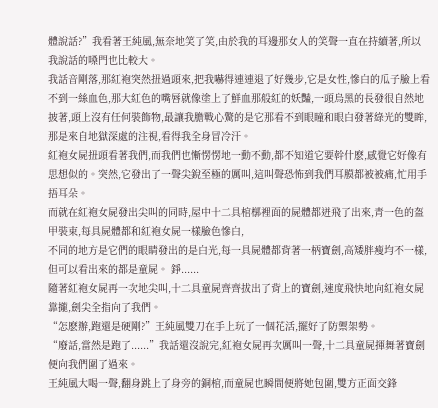體說話?”我看著王純風,無奈地笑了笑,由於我的耳邊那女人的笑聲一直在持續著,所以我說話的嗓門也比較大。
我話音剛落,那紅袍突然扭過頭來,把我嚇得連連退了好幾步,它是女性,慘白的瓜子臉上看不到一絲血色,那大紅色的嘴唇就像塗上了鮮血那般紅的妖豔,一頭烏黑的長發很自然地披著,頭上沒有任何裝飾物,最讓我膽戰心驚的是它那看不到眼瞳和眼白發著綠光的雙眸,那是來自地獄深處的注視,看得我全身冒冷汗。
紅袍女屍扭頭看著我們,而我們也慚愣愣地一動不動,都不知道它要幹什麽,感覺它好像有思想似的。突然,它發出了一聲尖銳至極的厲叫,這叫聲恐怖到我們耳膜都被被痛,忙用手捂耳朵。
而就在紅袍女屍發出尖叫的同時,屋中十二具棺槨裡面的屍體都迸飛了出來,青一色的盔甲裝束,每具屍體都和紅袍女屍一樣臉色慘白,
不同的地方是它們的眼睛發出的是白光,每一具屍體都背著一柄寶劍,高矮胖瘦均不一樣,但可以看出來的都是童屍。 錚......
隨著紅袍女屍再一次地尖叫,十二具童屍齊齊拔出了背上的寶劍,速度飛快地向紅袍女屍靠攏,劍尖全指向了我們。
“怎麽辦,跑還是硬剛?”王純風雙刀在手上玩了一個花活,擺好了防禦架勢。
“廢話,當然是跑了......”我話還沒說完,紅袍女屍再次厲叫一聲,十二具童屍揮舞著寶劍便向我們圍了過來。
王純風大喝一聲,翻身跳上了身旁的銅棺,而童屍也瞬間便將她包圍,雙方正面交鋒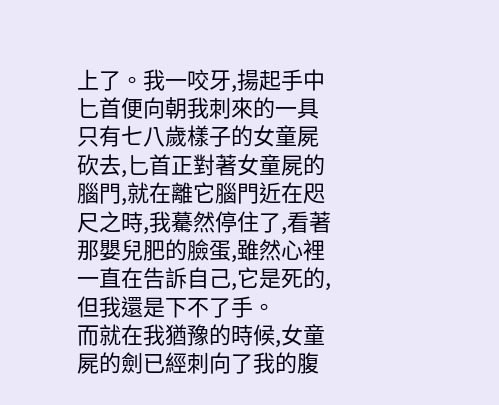上了。我一咬牙,揚起手中匕首便向朝我刺來的一具只有七八歲樣子的女童屍砍去,匕首正對著女童屍的腦門,就在離它腦門近在咫尺之時,我驀然停住了,看著那嬰兒肥的臉蛋,雖然心裡一直在告訴自己,它是死的,但我還是下不了手。
而就在我猶豫的時候,女童屍的劍已經刺向了我的腹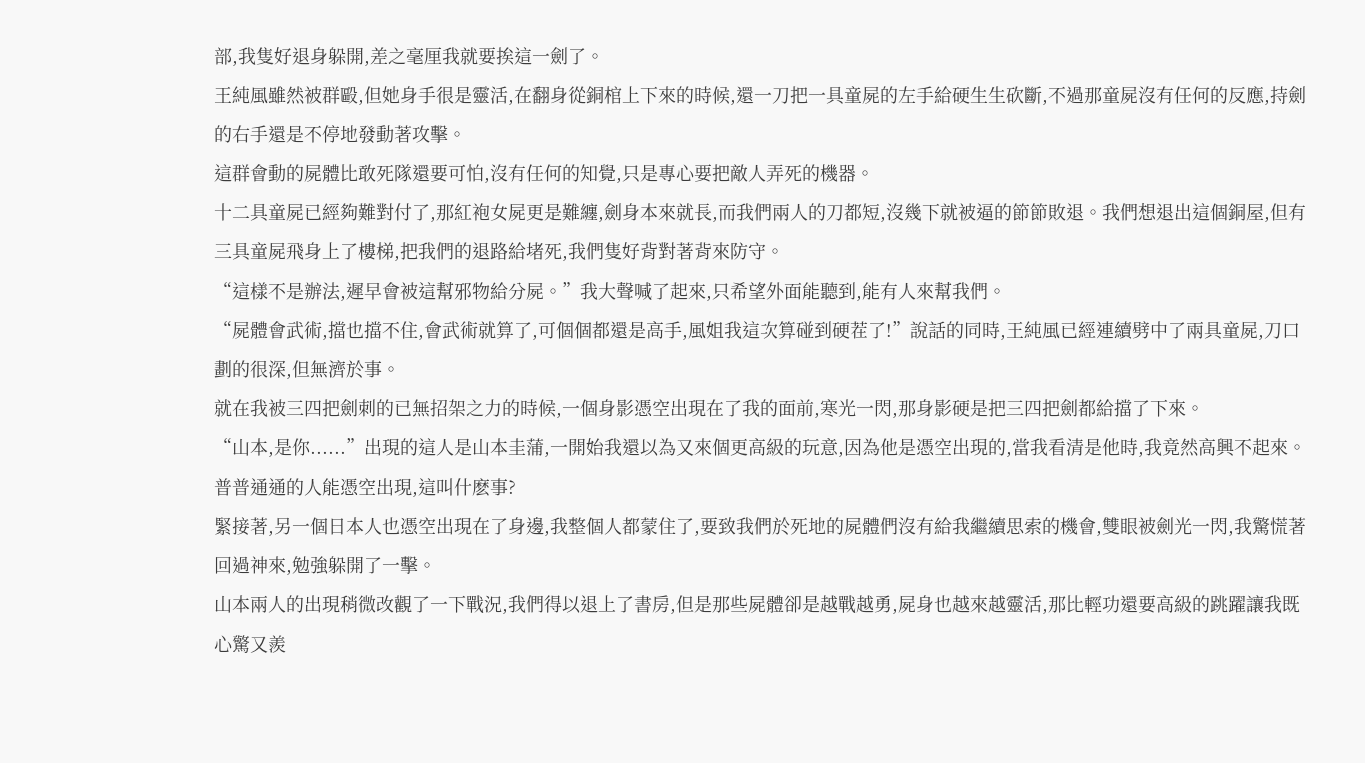部,我隻好退身躲開,差之毫厘我就要挨這一劍了。
王純風雖然被群毆,但她身手很是靈活,在翻身從銅棺上下來的時候,還一刀把一具童屍的左手給硬生生砍斷,不過那童屍沒有任何的反應,持劍的右手還是不停地發動著攻擊。
這群會動的屍體比敢死隊還要可怕,沒有任何的知覺,只是專心要把敵人弄死的機器。
十二具童屍已經夠難對付了,那紅袍女屍更是難纏,劍身本來就長,而我們兩人的刀都短,沒幾下就被逼的節節敗退。我們想退出這個銅屋,但有三具童屍飛身上了樓梯,把我們的退路給堵死,我們隻好背對著背來防守。
“這樣不是辦法,遲早會被這幫邪物給分屍。”我大聲喊了起來,只希望外面能聽到,能有人來幫我們。
“屍體會武術,擋也擋不住,會武術就算了,可個個都還是高手,風姐我這次算碰到硬茬了!”說話的同時,王純風已經連續劈中了兩具童屍,刀口劃的很深,但無濟於事。
就在我被三四把劍刺的已無招架之力的時候,一個身影憑空出現在了我的面前,寒光一閃,那身影硬是把三四把劍都給擋了下來。
“山本,是你......”出現的這人是山本圭蒲,一開始我還以為又來個更高級的玩意,因為他是憑空出現的,當我看清是他時,我竟然高興不起來。
普普通通的人能憑空出現,這叫什麽事?
緊接著,另一個日本人也憑空出現在了身邊,我整個人都蒙住了,要致我們於死地的屍體們沒有給我繼續思索的機會,雙眼被劍光一閃,我驚慌著回過神來,勉強躲開了一擊。
山本兩人的出現稍微改觀了一下戰況,我們得以退上了書房,但是那些屍體卻是越戰越勇,屍身也越來越靈活,那比輕功還要高級的跳躍讓我既心驚又羨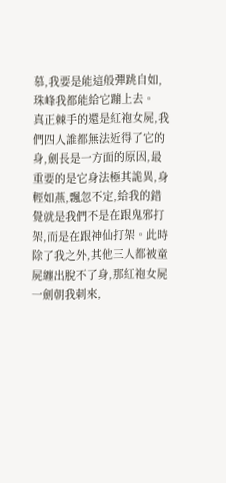慕,我要是能這般彈跳自如,珠峰我都能給它蹦上去。
真正棘手的還是紅袍女屍,我們四人誰都無法近得了它的身,劍長是一方面的原因,最重要的是它身法極其詭異,身輕如燕,飄忽不定,給我的錯覺就是我們不是在跟鬼邪打架,而是在跟神仙打架。此時除了我之外,其他三人都被童屍纏出脫不了身,那紅袍女屍一劍朝我刺來,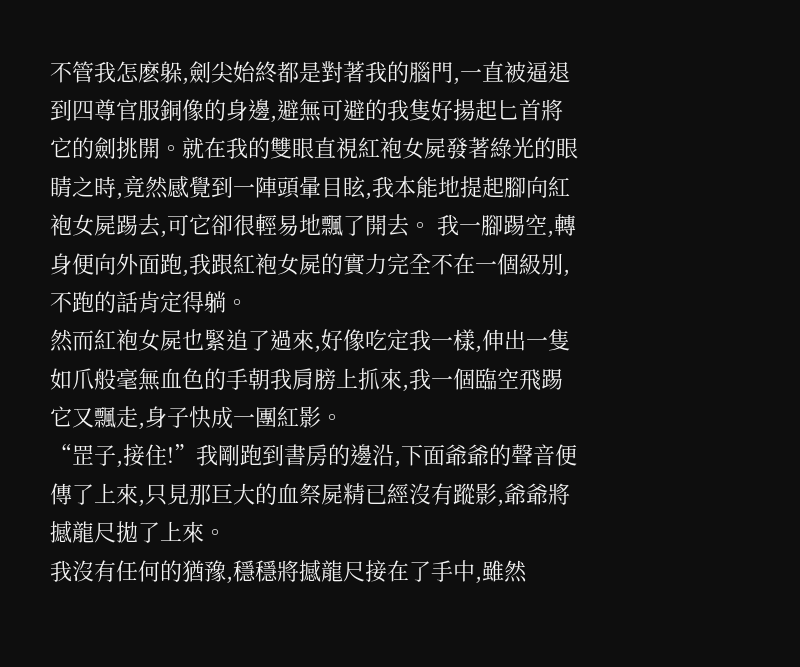不管我怎麽躲,劍尖始終都是對著我的腦門,一直被逼退到四尊官服銅像的身邊,避無可避的我隻好揚起匕首將它的劍挑開。就在我的雙眼直視紅袍女屍發著綠光的眼睛之時,竟然感覺到一陣頭暈目眩,我本能地提起腳向紅袍女屍踢去,可它卻很輕易地飄了開去。 我一腳踢空,轉身便向外面跑,我跟紅袍女屍的實力完全不在一個級別,不跑的話肯定得躺。
然而紅袍女屍也緊追了過來,好像吃定我一樣,伸出一隻如爪般毫無血色的手朝我肩膀上抓來,我一個臨空飛踢它又飄走,身子快成一團紅影。
“罡子,接住!”我剛跑到書房的邊沿,下面爺爺的聲音便傳了上來,只見那巨大的血祭屍精已經沒有蹤影,爺爺將撼龍尺拋了上來。
我沒有任何的猶豫,穩穩將撼龍尺接在了手中,雖然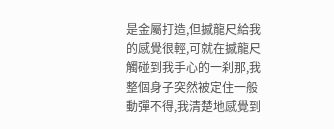是金屬打造,但撼龍尺給我的感覺很輕,可就在撼龍尺觸碰到我手心的一刹那,我整個身子突然被定住一般動彈不得,我清楚地感覺到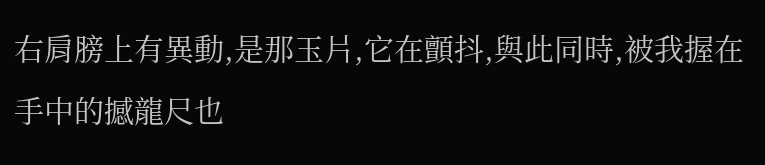右肩膀上有異動,是那玉片,它在顫抖,與此同時,被我握在手中的撼龍尺也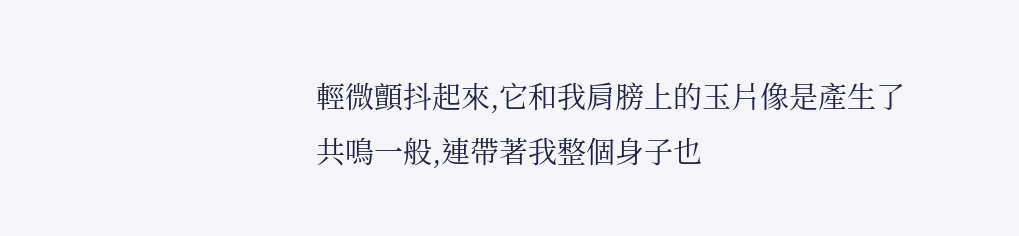輕微顫抖起來,它和我肩膀上的玉片像是產生了共鳴一般,連帶著我整個身子也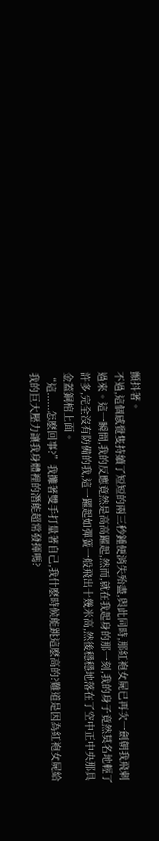顫抖著。
不過,這個感覺隻持續了短短的兩三秒鍾便消失殆盡,與此同時,那紅袍女屍已再次一劍朝我飛刺過來。這一瞬間,我的反應竟然是高高躍起,然而,就在我起身的那一刻,我的身子竟然莫名地輕了許多,完全沒有防備的我,這一躍起如彈簧一般飛出十幾米高,然後穩穩地落在了空中正中央那具金蓋銅棺上面。
“這......怎麽回事?”我攤著雙手打量著自己,我什麽時候能跳這麽高的?難道是因為紅袍女屍給我的巨大壓力讓我身體裡的潛能超常發揮嗎?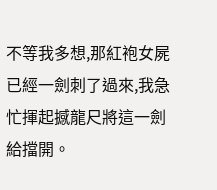不等我多想,那紅袍女屍已經一劍刺了過來,我急忙揮起撼龍尺將這一劍給擋開。